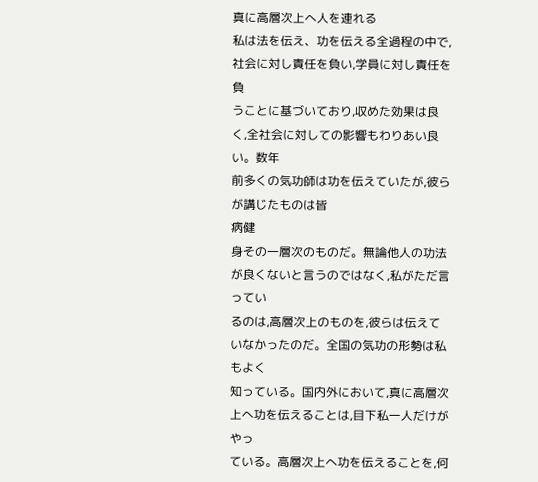真に高層次上へ人を連れる
私は法を伝え、功を伝える全過程の中で,社会に対し責任を負い,学員に対し責任を負
うことに基づいており,収めた効果は良く,全社会に対しての影響もわりあい良い。数年
前多くの気功師は功を伝えていたが,彼らが講じたものは皆
病健
身その一層次のものだ。無論他人の功法が良くないと言うのではなく,私がただ言ってい
るのは,高層次上のものを,彼らは伝えていなかったのだ。全国の気功の形勢は私もよく
知っている。国内外において,真に高層次上へ功を伝えることは,目下私一人だけがやっ
ている。高層次上へ功を伝えることを,何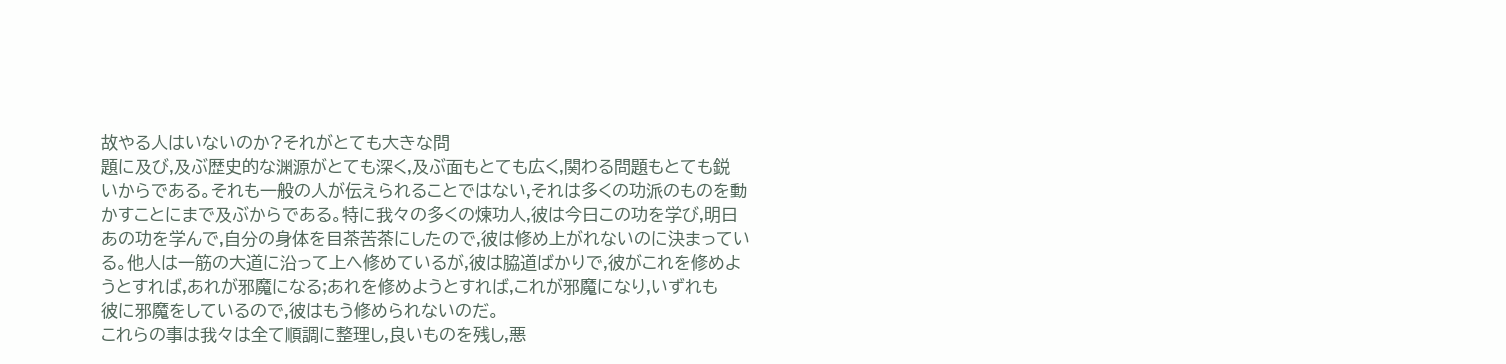故やる人はいないのか?それがとても大きな問
題に及び,及ぶ歴史的な渊源がとても深く,及ぶ面もとても広く,関わる問題もとても鋭
いからである。それも一般の人が伝えられることではない,それは多くの功派のものを動
かすことにまで及ぶからである。特に我々の多くの煉功人,彼は今日この功を学び,明日
あの功を学んで,自分の身体を目茶苦茶にしたので,彼は修め上がれないのに決まってい
る。他人は一筋の大道に沿って上へ修めているが,彼は脇道ばかりで,彼がこれを修めよ
うとすれば,あれが邪魔になる;あれを修めようとすれば,これが邪魔になり,いずれも
彼に邪魔をしているので,彼はもう修められないのだ。
これらの事は我々は全て順調に整理し,良いものを残し,悪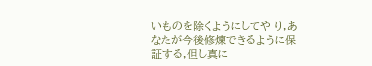いものを除くようにしてや り,あなたが今後修煉できるように保証する,但し真に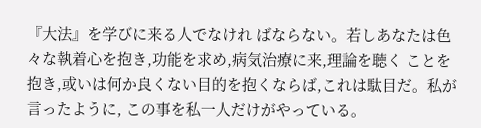『大法』を学びに来る人でなけれ ばならない。若しあなたは色々な執着心を抱き,功能を求め,病気治療に来,理論を聴く ことを抱き,或いは何か良くない目的を抱くならば,これは駄目だ。私が言ったように, この事を私一人だけがやっている。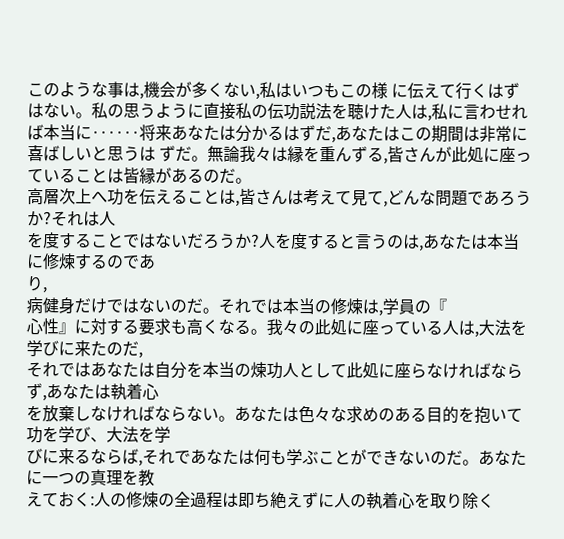このような事は,機会が多くない,私はいつもこの様 に伝えて行くはずはない。私の思うように直接私の伝功説法を聴けた人は,私に言わせれ ば本当に‥‥‥将来あなたは分かるはずだ,あなたはこの期間は非常に喜ばしいと思うは ずだ。無論我々は縁を重んずる,皆さんが此処に座っていることは皆縁があるのだ。
高層次上へ功を伝えることは,皆さんは考えて見て,どんな問題であろうか?それは人
を度することではないだろうか?人を度すると言うのは,あなたは本当に修煉するのであ
り,
病健身だけではないのだ。それでは本当の修煉は,学員の『
心性』に対する要求も高くなる。我々の此処に座っている人は,大法を学びに来たのだ,
それではあなたは自分を本当の煉功人として此処に座らなければならず,あなたは執着心
を放棄しなければならない。あなたは色々な求めのある目的を抱いて功を学び、大法を学
びに来るならば,それであなたは何も学ぶことができないのだ。あなたに一つの真理を教
えておく:人の修煉の全過程は即ち絶えずに人の執着心を取り除く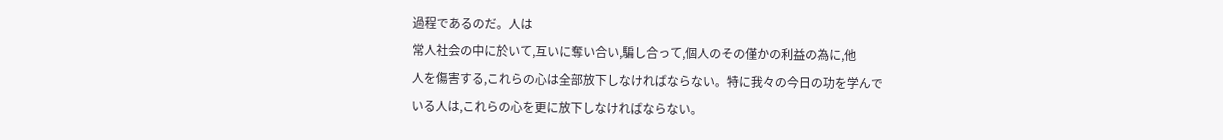過程であるのだ。人は
常人社会の中に於いて,互いに奪い合い,騙し合って,個人のその僅かの利益の為に,他
人を傷害する,これらの心は全部放下しなければならない。特に我々の今日の功を学んで
いる人は,これらの心を更に放下しなければならない。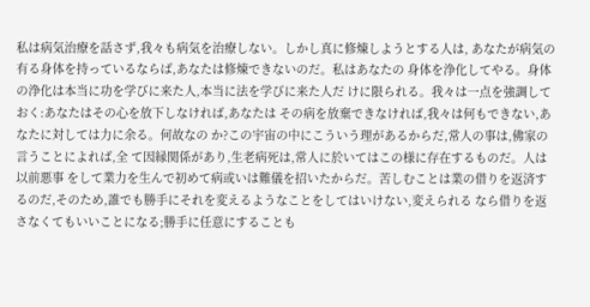私は病気治療を話さず,我々も病気を治療しない。しかし真に修煉しようとする人は, あなたが病気の有る身体を持っているならば,あなたは修煉できないのだ。私はあなたの 身体を浄化してやる。身体の浄化は本当に功を学びに来た人,本当に法を学びに来た人だ けに限られる。我々は一点を強調しておく:あなたはその心を放下しなければ,あなたは その病を放棄できなければ,我々は何もできない,あなたに対しては力に余る。何故なの か?この宇宙の中にこういう理があるからだ,常人の事は,佛家の言うことによれば,全 て因縁関係があり,生老病死は,常人に於いてはこの様に存在するものだ。人は以前悪事 をして業力を生んで初めて病或いは難儀を招いたからだ。苦しむことは業の借りを返済す るのだ,そのため,誰でも勝手にそれを変えるようなことをしてはいけない,変えられる なら借りを返さなくてもいいことになる;勝手に任意にすることも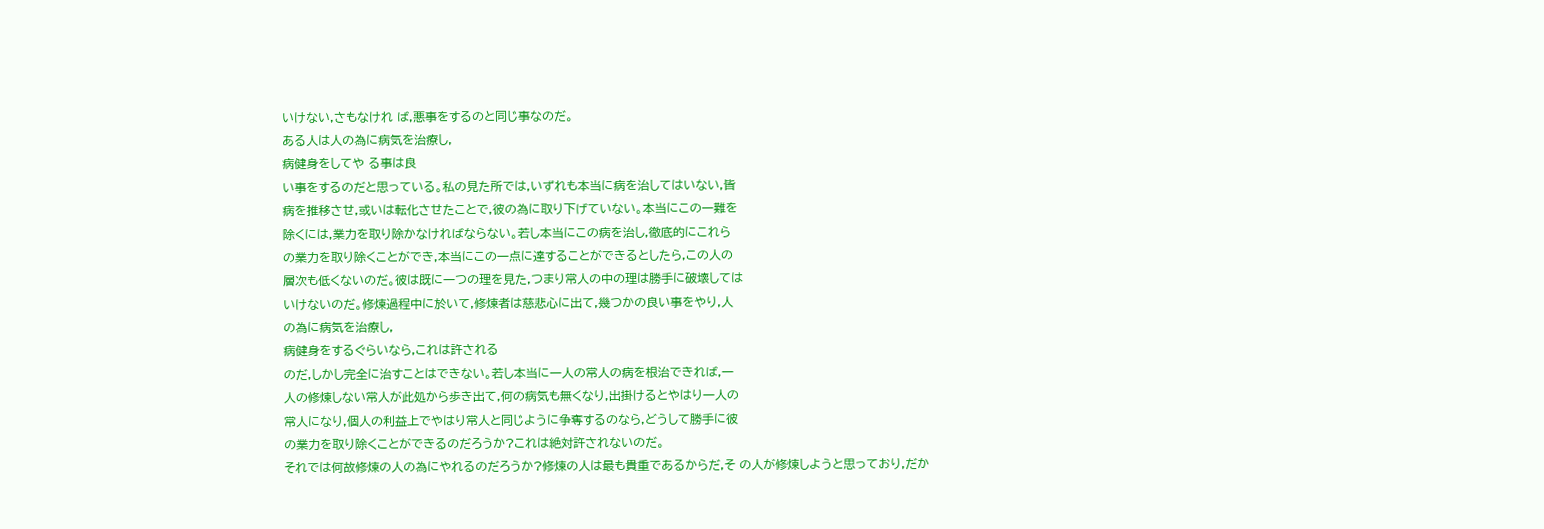いけない,さもなけれ ば,悪事をするのと同じ事なのだ。
ある人は人の為に病気を治療し,
病健身をしてや る事は良
い事をするのだと思っている。私の見た所では,いずれも本当に病を治してはいない,皆
病を推移させ,或いは転化させたことで,彼の為に取り下げていない。本当にこの一難を
除くには,業力を取り除かなければならない。若し本当にこの病を治し,徹底的にこれら
の業力を取り除くことができ,本当にこの一点に達することができるとしたら,この人の
層次も低くないのだ。彼は既に一つの理を見た,つまり常人の中の理は勝手に破壊しては
いけないのだ。修煉過程中に於いて,修煉者は慈悲心に出て,幾つかの良い事をやり,人
の為に病気を治療し,
病健身をするぐらいなら,これは許される
のだ,しかし完全に治すことはできない。若し本当に一人の常人の病を根治できれば,一
人の修煉しない常人が此処から歩き出て,何の病気も無くなり,出掛けるとやはり一人の
常人になり,個人の利益上でやはり常人と同じように争奪するのなら,どうして勝手に彼
の業力を取り除くことができるのだろうか?これは絶対許されないのだ。
それでは何故修煉の人の為にやれるのだろうか?修煉の人は最も貴重であるからだ,そ の人が修煉しようと思っており,だか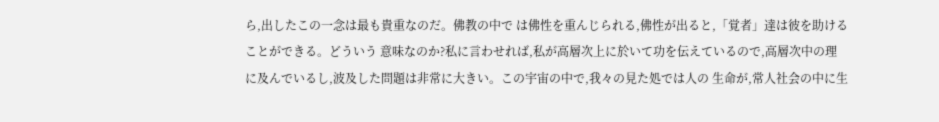ら,出したこの一念は最も貴重なのだ。佛教の中で は佛性を重んじられる,佛性が出ると,「覚者」達は彼を助けることができる。どういう 意味なのか?私に言わせれば,私が高層次上に於いて功を伝えているので,高層次中の理 に及んでいるし,波及した問題は非常に大きい。この宇宙の中で,我々の見た処では人の 生命が,常人社会の中に生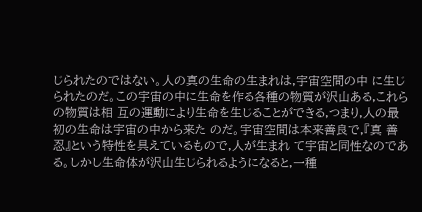じられたのではない。人の真の生命の生まれは,宇宙空間の中 に生じられたのだ。この宇宙の中に生命を作る各種の物質が沢山ある,これらの物質は相 互の運動により生命を生じることができる,つまり,人の最初の生命は宇宙の中から来た のだ。宇宙空間は本来善良で,『真 善 忍』という特性を具えているもので,人が生まれ て宇宙と同性なのである。しかし生命体が沢山生じられるようになると,一種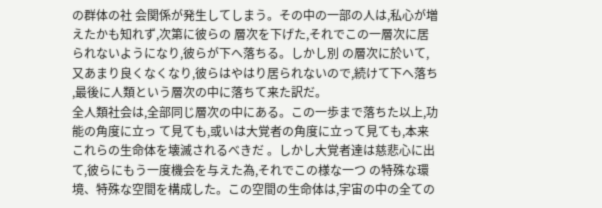の群体の社 会関係が発生してしまう。その中の一部の人は,私心が増えたかも知れず,次第に彼らの 層次を下げた,それでこの一層次に居られないようになり,彼らが下へ落ちる。しかし別 の層次に於いて,又あまり良くなくなり,彼らはやはり居られないので,続けて下へ落ち ,最後に人類という層次の中に落ちて来た訳だ。
全人類社会は,全部同じ層次の中にある。この一歩まで落ちた以上,功能の角度に立っ て見ても,或いは大覚者の角度に立って見ても,本来これらの生命体を壊滅されるべきだ 。しかし大覚者達は慈悲心に出て,彼らにもう一度機会を与えた為,それでこの様な一つ の特殊な環境、特殊な空間を構成した。この空間の生命体は,宇宙の中の全ての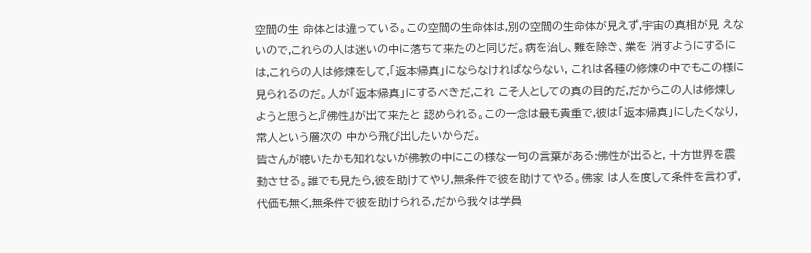空間の生 命体とは違っている。この空間の生命体は,別の空間の生命体が見えず,宇宙の真相が見 えないので,これらの人は迷いの中に落ちて来たのと同じだ。病を治し、難を除き、業を 消すようにするには,これらの人は修煉をして,「返本帰真」にならなければならない, これは各種の修煉の中でもこの様に見られるのだ。人が「返本帰真」にするべきだ,これ こそ人としての真の目的だ,だからこの人は修煉しようと思うと,『佛性』が出て来たと 認められる。この一念は最も貴重で,彼は「返本帰真」にしたくなり,常人という層次の 中から飛び出したいからだ。
皆さんが聴いたかも知れないが佛教の中にこの様な一句の言葉がある:佛性が出ると, 十方世界を震動させる。誰でも見たら,彼を助けてやり,無条件で彼を助けてやる。佛家 は人を度して条件を言わず,代価も無く,無条件で彼を助けられる,だから我々は学員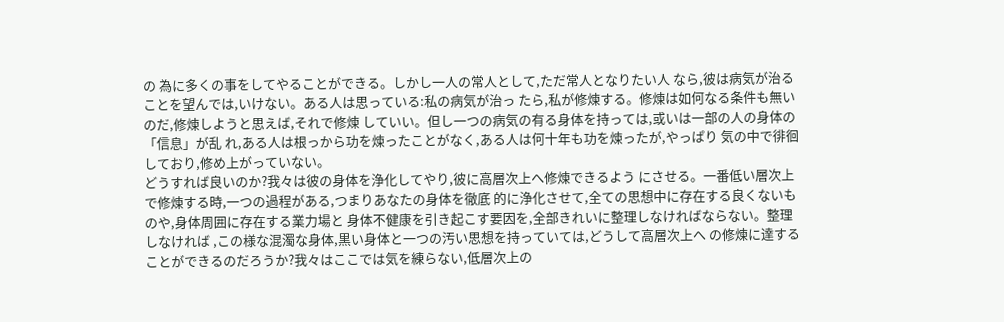の 為に多くの事をしてやることができる。しかし一人の常人として,ただ常人となりたい人 なら,彼は病気が治ることを望んでは,いけない。ある人は思っている:私の病気が治っ たら,私が修煉する。修煉は如何なる条件も無いのだ,修煉しようと思えば,それで修煉 していい。但し一つの病気の有る身体を持っては,或いは一部の人の身体の「信息」が乱 れ,ある人は根っから功を煉ったことがなく,ある人は何十年も功を煉ったが,やっぱり 気の中で徘徊しており,修め上がっていない。
どうすれば良いのか?我々は彼の身体を浄化してやり,彼に高層次上へ修煉できるよう にさせる。一番低い層次上で修煉する時,一つの過程がある,つまりあなたの身体を徹底 的に浄化させて,全ての思想中に存在する良くないものや,身体周囲に存在する業力場と 身体不健康を引き起こす要因を,全部きれいに整理しなければならない。整理しなければ ,この様な混濁な身体,黒い身体と一つの汚い思想を持っていては,どうして高層次上へ の修煉に達することができるのだろうか?我々はここでは気を練らない,低層次上の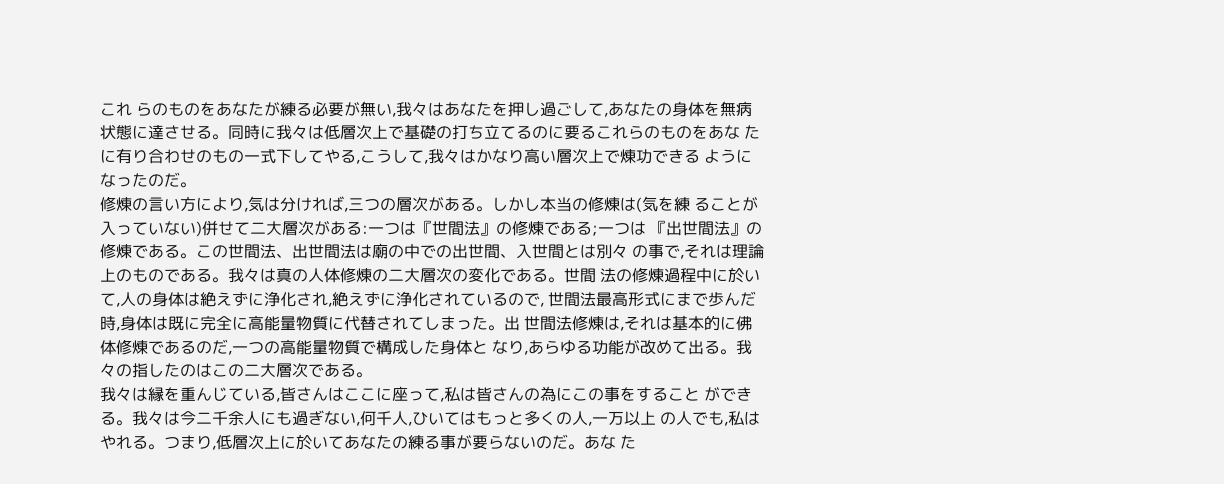これ らのものをあなたが練る必要が無い,我々はあなたを押し過ごして,あなたの身体を無病 状態に達させる。同時に我々は低層次上で基礎の打ち立てるのに要るこれらのものをあな たに有り合わせのもの一式下してやる,こうして,我々はかなり高い層次上で煉功できる ようになったのだ。
修煉の言い方により,気は分ければ,三つの層次がある。しかし本当の修煉は(気を練 ることが入っていない)併せて二大層次がある:一つは『世間法』の修煉である;一つは 『出世間法』の修煉である。この世間法、出世間法は廟の中での出世間、入世間とは別々 の事で,それは理論上のものである。我々は真の人体修煉の二大層次の変化である。世間 法の修煉過程中に於いて,人の身体は絶えずに浄化され,絶えずに浄化されているので, 世間法最高形式にまで歩んだ時,身体は既に完全に高能量物質に代替されてしまった。出 世間法修煉は,それは基本的に佛体修煉であるのだ,一つの高能量物質で構成した身体と なり,あらゆる功能が改めて出る。我々の指したのはこの二大層次である。
我々は縁を重んじている,皆さんはここに座って,私は皆さんの為にこの事をすること ができる。我々は今二千余人にも過ぎない,何千人,ひいてはもっと多くの人,一万以上 の人でも,私はやれる。つまり,低層次上に於いてあなたの練る事が要らないのだ。あな た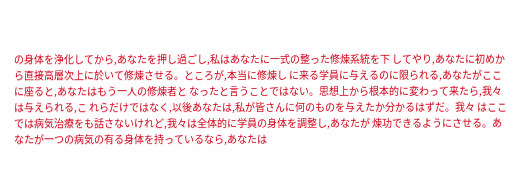の身体を浄化してから,あなたを押し過ごし,私はあなたに一式の整った修煉系統を下 してやり,あなたに初めから直接高層次上に於いて修煉させる。ところが,本当に修煉し に来る学員に与えるのに限られる,あなたがここに座ると,あなたはもう一人の修煉者と なったと言うことではない。思想上から根本的に変わって来たら,我々は与えられる,こ れらだけではなく,以後あなたは,私が皆さんに何のものを与えたか分かるはずだ。我々 はここでは病気治療をも話さないけれど,我々は全体的に学員の身体を調整し,あなたが 煉功できるようにさせる。あなたが一つの病気の有る身体を持っているなら,あなたは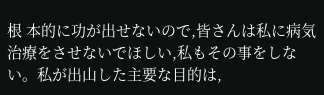根 本的に功が出せないので,皆さんは私に病気治療をさせないでほしい,私もその事をしな い。私が出山した主要な目的は,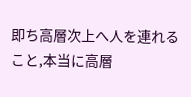即ち高層次上へ人を連れること,本当に高層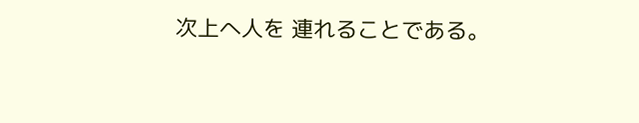次上へ人を 連れることである。